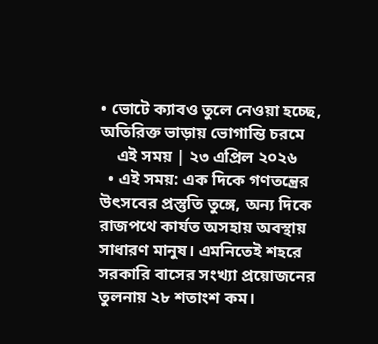• ভোটে ক্যাবও তুলে নেওয়া হচ্ছে, অতিরিক্ত ভাড়ায় ভোগান্তি চরমে
    এই সময় | ২৩ এপ্রিল ২০২৬
  • এই সময়: এক দিকে গণতন্ত্রের উৎসবের প্রস্তুতি তুঙ্গে, অন্য দিকে রাজপথে কার্যত অসহায় অবস্থায় সাধারণ মানুষ। এমনিতেই শহরে সরকারি বাসের সংখ্যা প্রয়োজনের তুলনায় ২৮ শতাংশ কম।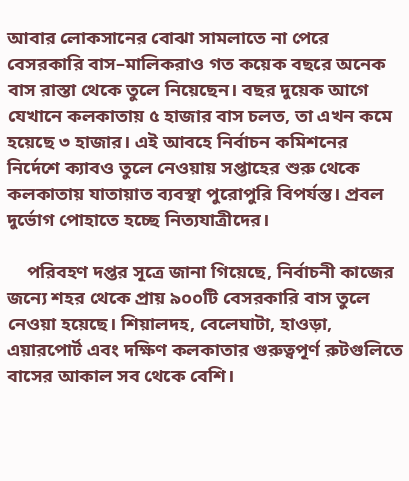আবার লোকসানের বোঝা সামলাতে না পেরে বেসরকারি বাস–মালিকরাও গত কয়েক বছরে অনেক বাস রাস্তা থেকে তুলে নিয়েছেন। বছর দুয়েক আগে যেখানে কলকাতায় ৫ হাজার বাস চলত, তা এখন কমে হয়েছে ৩ হাজার। এই আবহে নির্বাচন কমিশনের নির্দেশে ক্যাবও তুলে নেওয়ায় সপ্তাহের শুরু থেকে কলকাতায় যাতায়াত ব্যবস্থা পুরোপুরি বিপর্যস্ত। প্রবল দুর্ভোগ পোহাতে হচ্ছে নিত্যযাত্রীদের।

    পরিবহণ দপ্তর সূত্রে জানা গিয়েছে, নির্বাচনী কাজের জন্যে শহর থেকে প্রায় ৯০০টি বেসরকারি বাস তুলে নেওয়া হয়েছে। শিয়ালদহ, বেলেঘাটা, হাওড়া, এয়ারপোর্ট এবং দক্ষিণ কলকাতার গুরুত্বপূর্ণ রুটগুলিতে বাসের আকাল সব থেকে বেশি।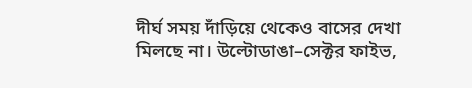দীর্ঘ সময় দাঁড়িয়ে থেকেও বাসের দেখা মিলছে না। উল্টোডাঙা–সেক্টর ফাইভ,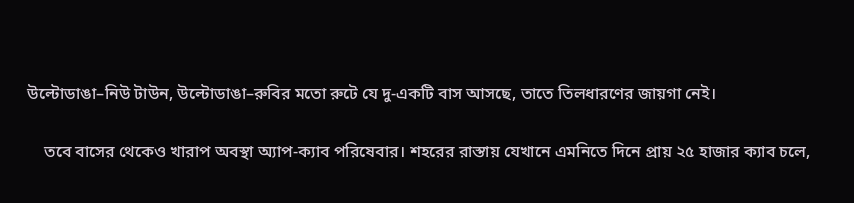উল্টোডাঙা–নিউ টাউন, উল্টোডাঙা–রুবির মতো রুটে যে দু-একটি বাস আসছে, তাতে তিলধারণের জায়গা নেই।

    তবে বাসের থেকেও খারাপ অবস্থা অ্যাপ-ক্যাব পরিষেবার। শহরের রাস্তায় যেখানে এমনিতে দিনে প্রায় ২৫ হাজার ক্যাব চলে,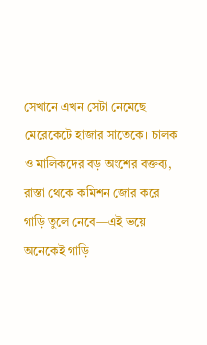সেখানে এখন সেটা নেমেছে মেরেকেটে হাজার সাতেকে। চালক ও মালিকদের বড় অংশের বক্তব্য, রাস্তা থেকে কমিশন জোর করে গাড়ি তুলে নেবে—এই ভয়ে অনেকেই গাড়ি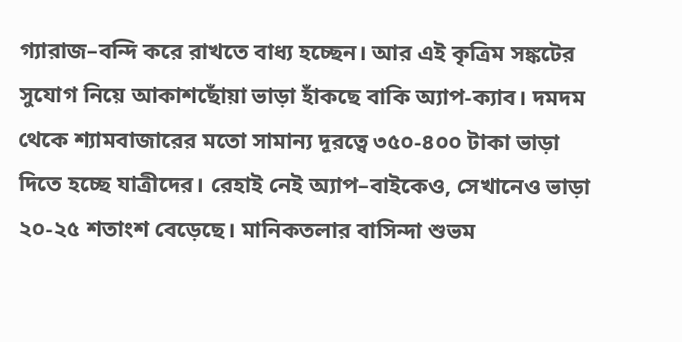গ্যারাজ–বন্দি করে রাখতে বাধ্য হচ্ছেন। আর এই কৃত্রিম সঙ্কটের সুযোগ নিয়ে আকাশছোঁয়া ভাড়া হাঁকছে বাকি অ্যাপ-ক্যাব। দমদম থেকে শ্যামবাজারের মতো সামান্য দূরত্বে ৩৫০-৪০০ টাকা ভাড়া দিতে হচ্ছে যাত্রীদের। রেহাই নেই অ্যাপ–বাইকেও, সেখানেও ভাড়া ২০-২৫ শতাংশ বেড়েছে। মানিকতলার বাসিন্দা শুভম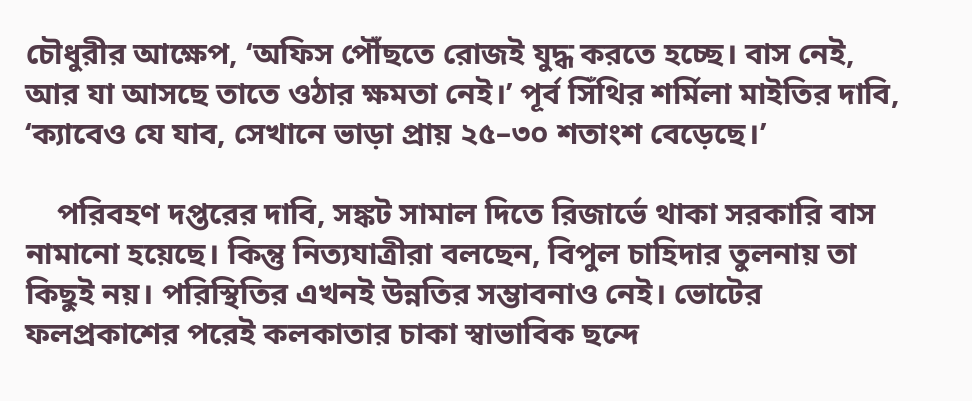চৌধুরীর আক্ষেপ, ‘অফিস পৌঁছতে রোজই যুদ্ধ করতে হচ্ছে। বাস নেই, আর যা আসছে তাতে ওঠার ক্ষমতা নেই।’ পূর্ব সিঁথির শর্মিলা মাইতির দাবি, ‘ক্যাবেও যে যাব, সেখানে ভাড়া প্রায় ২৫–৩০ শতাংশ বেড়েছে।’

    পরিবহণ দপ্তরের দাবি, সঙ্কট সামাল দিতে রিজার্ভে থাকা সরকারি বাস নামানো হয়েছে। কিন্তু নিত্যযাত্রীরা বলছেন, বিপুল চাহিদার তুলনায় তা কিছুই নয়। পরিস্থিতির এখনই উন্নতির সম্ভাবনাও নেই। ভোটের ফলপ্রকাশের পরেই কলকাতার চাকা স্বাভাবিক ছন্দে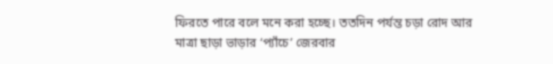ফিরতে পারে বলে মনে করা হচ্ছে। ততদিন পর্যন্ত চড়া রোদ আর মাত্রা ছাড়া ভাড়ার ‘প্যাঁচে’ জেরবার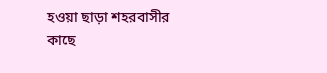হওয়া ছাড়া শহরবাসীর কাছে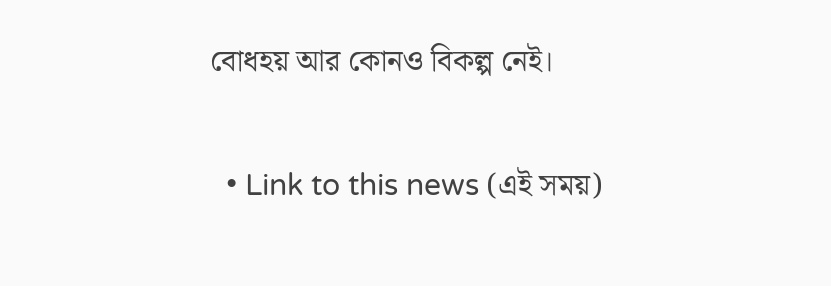বোধহয় আর কোনও বিকল্প নেই।

  • Link to this news (এই সময়)